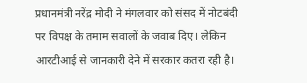प्रधानमंत्री नरेंद्र मोदी ने मंगलवार को संसद में नोटबंदी पर विपक्ष के तमाम सवालों के जवाब दिए। लेकिन आरटीआई से जानकारी देने में सरकार कतरा रही है।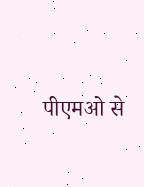पीएमओ से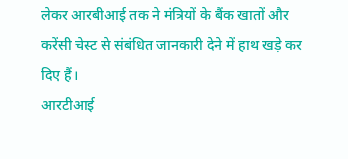लेकर आरबीआई तक ने मंत्रियों के बैंक खातों और करेंसी चेस्ट से संबंधित जानकारी देने में हाथ खड़े कर दिए हैं।
आरटीआई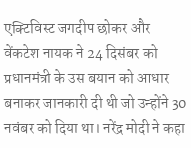एक्टिविस्ट जगदीप छोकर और वेंकटेश नायक ने 24 दिसंबर को प्रधानमंत्री के उस बयान को आधार बनाकर जानकारी दी थी जो उन्होंने 30 नवंबर को दिया था। नरेंद्र मोदी ने कहा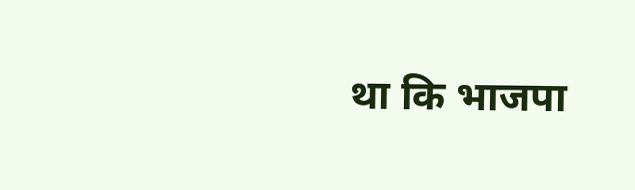था कि भाजपा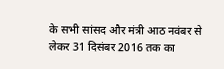के सभी सांसद और मंत्री आठ नवंबर से लेकर 31 दिसंबर 2016 तक का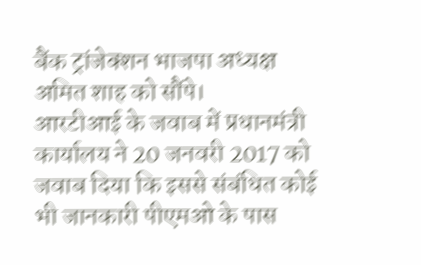बैंक ट्रांजेक्शन भाजपा अध्यक्ष अमित शाह को सौंपे।
आरटीआई के जवाब में प्रधानमंत्री कार्यालय ने 20 जनवरी 2017 को जवाब दिया कि इससे संबंधित कोई भी जानकारी पीएमओ के पास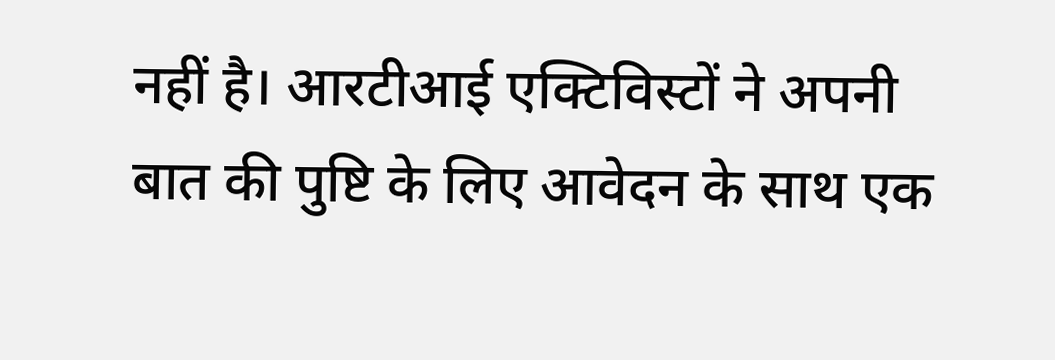नहीं है। आरटीआई एक्टिविस्टों ने अपनी बात की पुष्टि के लिए आवेदन के साथ एक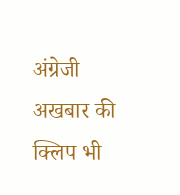अंग्रेजी अखबार की क्लिप भी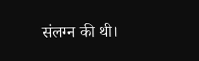संलग्न की थी।